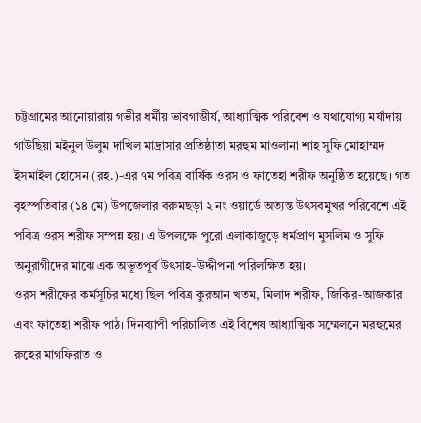চট্টগ্রামের আনোয়ারায় গভীর ধর্মীয় ভাবগাম্ভীর্য, আধ্যাত্মিক পরিবেশ ও যথাযোগ্য মর্যাদায় গাউছিয়া মইনুল উলুম দাখিল মাদ্রাসার প্রতিষ্ঠাতা মরহুম মাওলানা শাহ সুফি মোহাম্মদ ইসমাইল হোসেন (রহ.)-এর ৭ম পবিত্র বার্ষিক ওরস ও ফাতেহা শরীফ অনুষ্ঠিত হয়েছে। গত বৃহস্পতিবার (১৪ মে) উপজেলার বরুমছড়া ২ নং ওয়ার্ডে অত্যন্ত উৎসবমুখর পরিবেশে এই পবিত্র ওরস শরীফ সম্পন্ন হয়। এ উপলক্ষে পুরো এলাকাজুড়ে ধর্মপ্রাণ মুসলিম ও সুফি অনুরাগীদের মাঝে এক অভূতপূর্ব উৎসাহ-উদ্দীপনা পরিলক্ষিত হয়।
ওরস শরীফের কর্মসূচির মধ্যে ছিল পবিত্র কুরআন খতম, মিলাদ শরীফ, জিকির-আজকার এবং ফাতেহা শরীফ পাঠ। দিনব্যাপী পরিচালিত এই বিশেষ আধ্যাত্মিক সম্মেলনে মরহুমের রুহের মাগফিরাত ও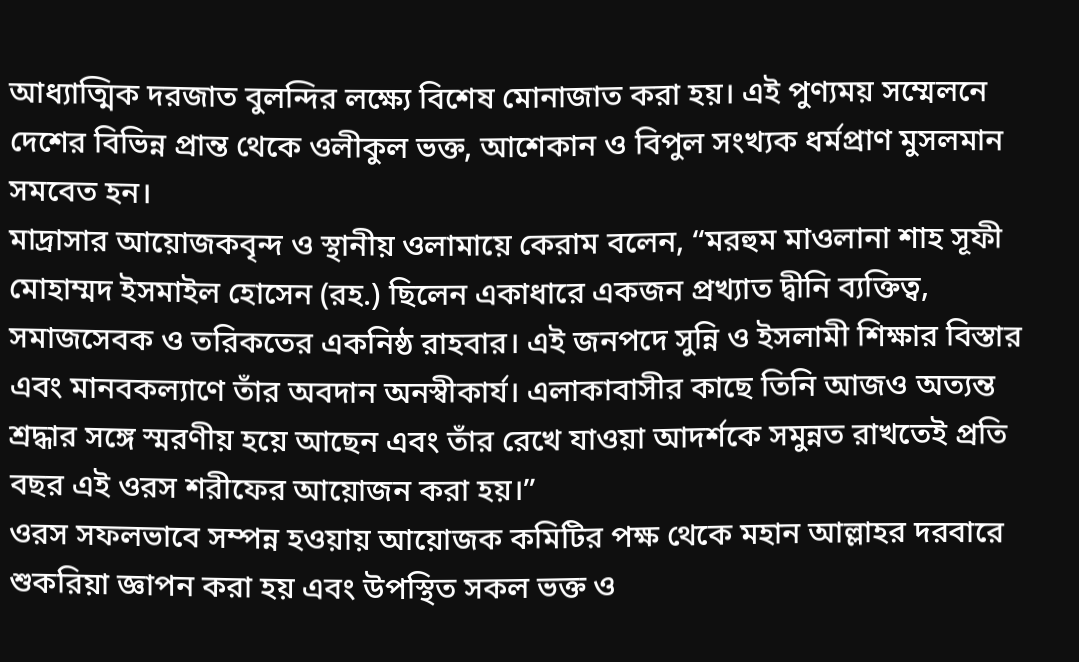আধ্যাত্মিক দরজাত বুলন্দির লক্ষ্যে বিশেষ মোনাজাত করা হয়। এই পুণ্যময় সম্মেলনে দেশের বিভিন্ন প্রান্ত থেকে ওলীকুল ভক্ত, আশেকান ও বিপুল সংখ্যক ধর্মপ্রাণ মুসলমান সমবেত হন।
মাদ্রাসার আয়োজকবৃন্দ ও স্থানীয় ওলামায়ে কেরাম বলেন, “মরহুম মাওলানা শাহ সূফী মোহাম্মদ ইসমাইল হোসেন (রহ.) ছিলেন একাধারে একজন প্রখ্যাত দ্বীনি ব্যক্তিত্ব, সমাজসেবক ও তরিকতের একনিষ্ঠ রাহবার। এই জনপদে সুন্নি ও ইসলামী শিক্ষার বিস্তার এবং মানবকল্যাণে তাঁর অবদান অনস্বীকার্য। এলাকাবাসীর কাছে তিনি আজও অত্যন্ত শ্রদ্ধার সঙ্গে স্মরণীয় হয়ে আছেন এবং তাঁর রেখে যাওয়া আদর্শকে সমুন্নত রাখতেই প্রতি বছর এই ওরস শরীফের আয়োজন করা হয়।”
ওরস সফলভাবে সম্পন্ন হওয়ায় আয়োজক কমিটির পক্ষ থেকে মহান আল্লাহর দরবারে শুকরিয়া জ্ঞাপন করা হয় এবং উপস্থিত সকল ভক্ত ও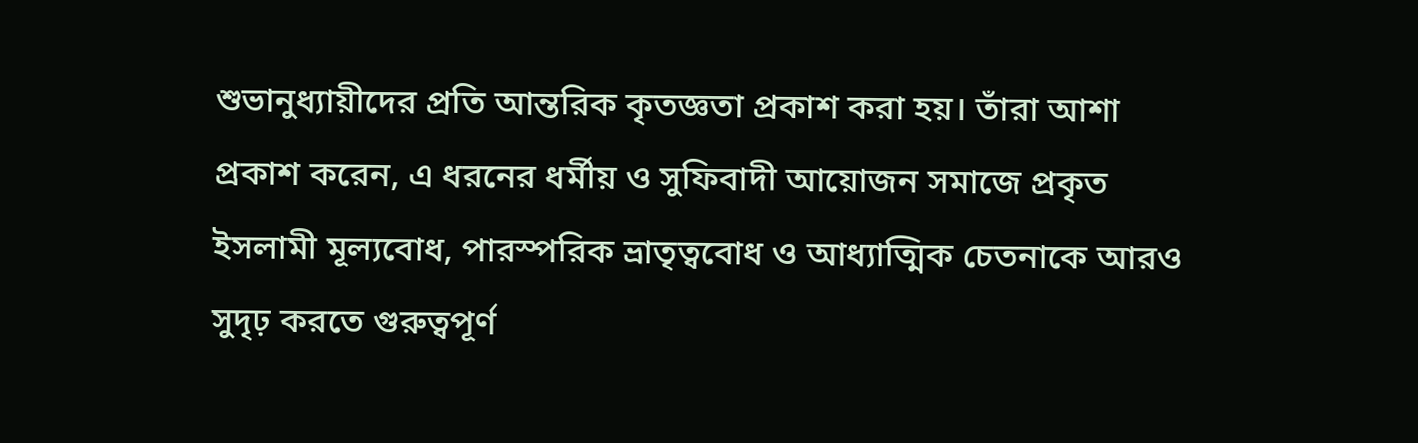শুভানুধ্যায়ীদের প্রতি আন্তরিক কৃতজ্ঞতা প্রকাশ করা হয়। তাঁরা আশা প্রকাশ করেন, এ ধরনের ধর্মীয় ও সুফিবাদী আয়োজন সমাজে প্রকৃত ইসলামী মূল্যবোধ, পারস্পরিক ভ্রাতৃত্ববোধ ও আধ্যাত্মিক চেতনাকে আরও সুদৃঢ় করতে গুরুত্বপূর্ণ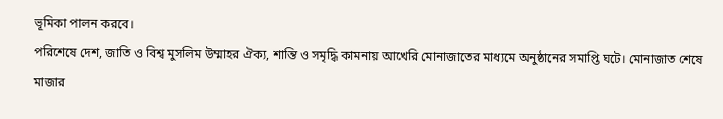ভূমিকা পালন করবে।
পরিশেষে দেশ, জাতি ও বিশ্ব মুসলিম উম্মাহর ঐক্য, শান্তি ও সমৃদ্ধি কামনায় আখেরি মোনাজাতের মাধ্যমে অনুষ্ঠানের সমাপ্তি ঘটে। মোনাজাত শেষে মাজার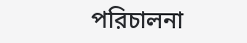পরিচালনা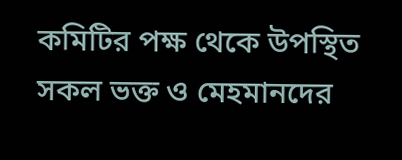কমিটির পক্ষ থেকে উপস্থিত সকল ভক্ত ও মেহমানদের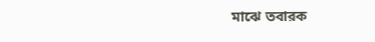মাঝে তবারক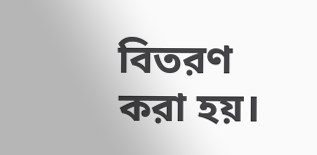বিতরণ করা হয়।